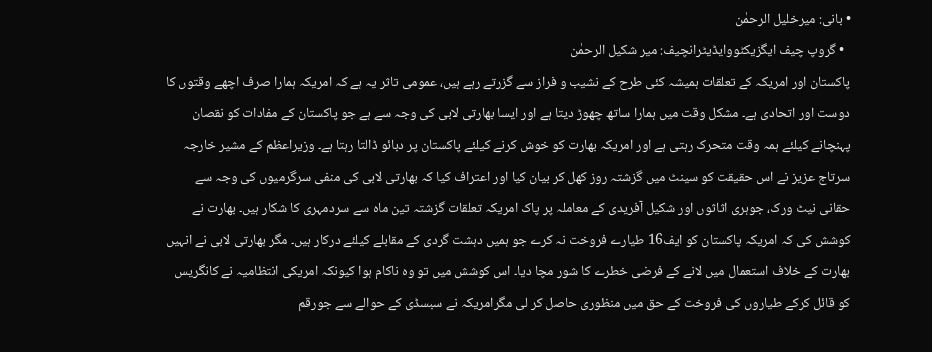• بانی: میرخلیل الرحمٰن
  • گروپ چیف ایگزیکٹووایڈیٹرانچیف: میر شکیل الرحمٰن
پاکستان اور امریکہ کے تعلقات ہمیشہ کئی طرح کے نشیب و فراز سے گزرتے رہے ہیں، عمومی تاثر یہ ہے کہ امریکہ ہمارا صرف اچھے وقتوں کا دوست اور اتحادی ہے۔ مشکل وقت میں ہمارا ساتھ چھوڑ دیتا ہے اور ایسا بھارتی لابی کی وجہ سے ہے جو پاکستان کے مفادات کو نقصان پہنچانے کیلئے ہمہ وقت متحرک رہتی ہے اور امریکہ بھارت کو خوش کرنے کیلئے پاکستان پر دبائو ڈالتا رہتا ہے۔ وزیراعظم کے مشیر خارجہ سرتاج عزیز نے اس حقیقت کو سینٹ میں گزشتہ روز کھل کر بیان کیا اور اعتراف کیا کہ بھارتی لابی کی منفی سرگرمیوں کی وجہ سے حقانی نیٹ ورک، جوہری اثاثوں اور شکیل آفریدی کے معاملہ پر پاک امریکہ تعلقات گزشتہ تین ماہ سے سردمہری کا شکار ہیں۔ بھارت نے کوشش کی کہ امریکہ پاکستان کو ایف16 طیارے فروخت نہ کرے جو ہمیں دہشت گردی کے مقابلے کیلئے درکار ہیں۔ مگر بھارتی لابی نے انہیں بھارت کے خلاف استعمال میں لانے کے فرضی خطرے کا شور مچا دیا۔ اس کوشش میں تو وہ ناکام ہوا کیونکہ امریکی انتظامیہ نے کانگریس کو قائل کرکے طیاروں کی فروخت کے حق میں منظوری حاصل کر لی مگرامریکہ نے سبسڈی کے حوالے سے جورقم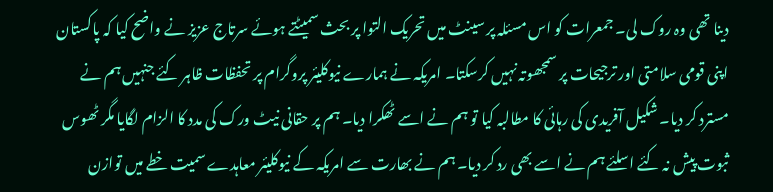دینا تھی وہ روک لی۔ جمعرات کو اس مسئلہ پر سینٹ میں تحریک التوا پر بحث سمیٹتے ہوئے سرتاج عزیز نے واضح کیا کہ پاکستان اپنی قومی سلامتی اور ترجیحات پر سمجھوتہ نہیں کرسکتا۔ امریکہ نے ہمارے نیوکلیئر پروگرام پر تحفظات ظاہر کئے جنہیں ہم نے مسترد کر دیا۔ شکیل آفریدی کی رہائی کا مطالبہ کیا تو ہم نے اسے ٹھکرا دیا۔ ہم پر حقانی نیٹ ورک کی مدد کا الزام لگایا مگر ٹھوس ثبوت پیش نہ کئے اسلئے ہم نے اسے بھی رد کر دیا۔ ہم نے بھارت سے امریکہ کے نیوکلیئر معاہدے سمیت خطے میں توازن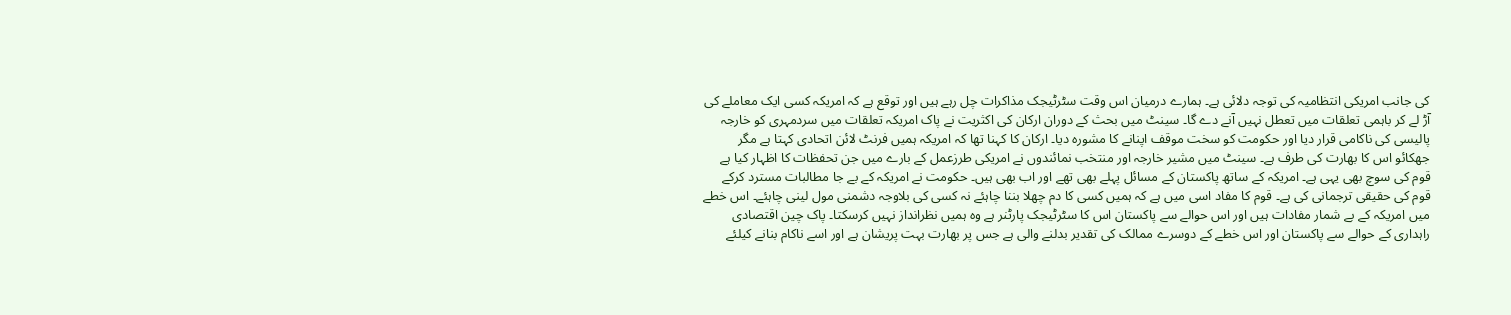کی جانب امریکی انتظامیہ کی توجہ دلائی ہے۔ ہمارے درمیان اس وقت سٹرٹیجک مذاکرات چل رہے ہیں اور توقع ہے کہ امریکہ کسی ایک معاملے کی آڑ لے کر باہمی تعلقات میں تعطل نہیں آنے دے گا۔ سینٹ میں بحث کے دوران ارکان کی اکثریت نے پاک امریکہ تعلقات میں سردمہری کو خارجہ پالیسی کی ناکامی قرار دیا اور حکومت کو سخت موقف اپنانے کا مشورہ دیا۔ ارکان کا کہنا تھا کہ امریکہ ہمیں فرنٹ لائن اتحادی کہتا ہے مگر جھکائو اس کا بھارت کی طرف ہے۔ سینٹ میں مشیر خارجہ اور منتخب نمائندوں نے امریکی طرزعمل کے بارے میں جن تحفظات کا اظہار کیا ہے قوم کی سوچ بھی یہی ہے۔ امریکہ کے ساتھ پاکستان کے مسائل پہلے بھی تھے اور اب بھی ہیں۔ حکومت نے امریکہ کے بے جا مطالبات مسترد کرکے قوم کی حقیقی ترجمانی کی ہے۔ قوم کا مفاد اسی میں ہے کہ ہمیں کسی کا دم چھلا بننا چاہئے نہ کسی کی بلاوجہ دشمنی مول لینی چاہئے۔ اس خطے میں امریکہ کے بے شمار مفادات ہیں اور اس حوالے سے پاکستان اس کا سٹرٹیجک پارٹنر ہے وہ ہمیں نظرانداز نہیں کرسکتا۔ پاک چین اقتصادی راہداری کے حوالے سے پاکستان اور اس خطے کے دوسرے ممالک کی تقدیر بدلنے والی ہے جس پر بھارت بہت پریشان ہے اور اسے ناکام بنانے کیلئے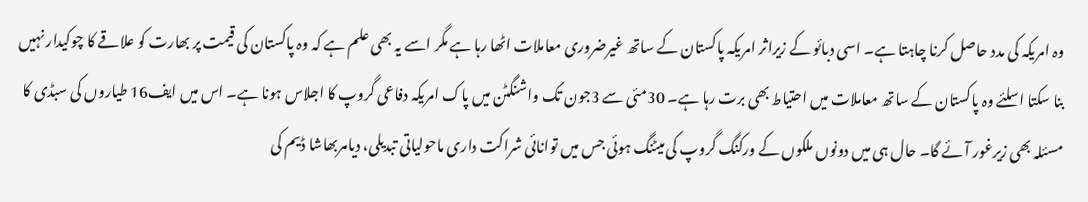وہ امریکہ کی مدد حاصل کرنا چاہتا ہے۔ اسی دبائو کے زیراثر امریکہ پاکستان کے ساتھ غیرضروری معاملات اٹھا رہا ہے مگر اسے یہ بھی علم ہے کہ وہ پاکستان کی قیمت پر بھارت کو علاقے کا چوکیدار نہیں بنا سکتا اسلئے وہ پاکستان کے ساتھ معاملات میں احتیاط بھی برت رہا ہے۔ 30مئی سے 3جون تک واشنگٹن میں پاک امریکہ دفاعی گروپ کا اجلاس ہونا ہے۔ اس میں ایف16 طیاروں کی سبڈی کا مسئلہ بھی زیرغور آئے گا۔ حال ہی میں دونوں ملکوں کے ورکنگ گروپ کی میٹنگ ہوئی جس میں توانائی شراکت داری ماحولیاتی تبدیلی، دیامربھاشا ڈیم کی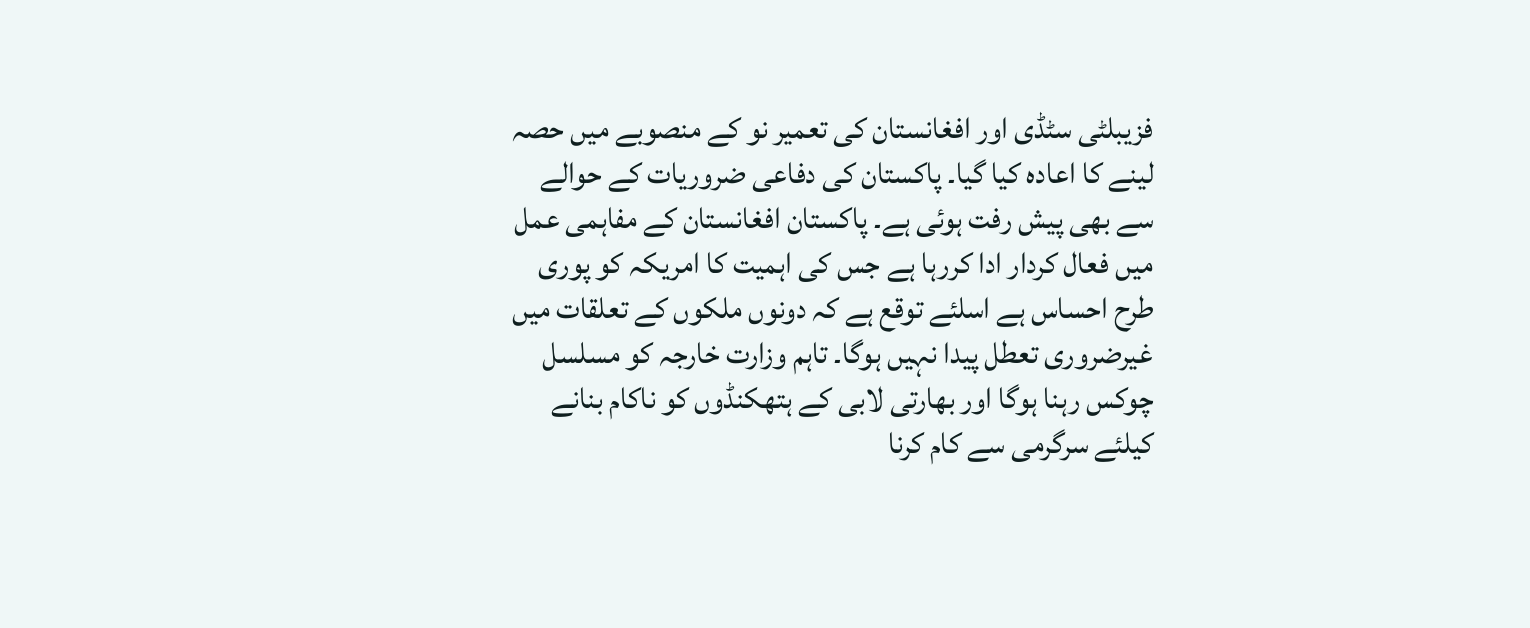فزیبلٹی سٹڈی اور افغانستان کی تعمیر نو کے منصوبے میں حصہ لینے کا اعادہ کیا گیا۔ پاکستان کی دفاعی ضروریات کے حوالے سے بھی پیش رفت ہوئی ہے۔ پاکستان افغانستان کے مفاہمی عمل میں فعال کردار ادا کررہا ہے جس کی اہمیت کا امریکہ کو پوری طرح احساس ہے اسلئے توقع ہے کہ دونوں ملکوں کے تعلقات میں غیرضروری تعطل پیدا نہیں ہوگا۔ تاہم وزارت خارجہ کو مسلسل چوکس رہنا ہوگا اور بھارتی لابی کے ہتھکنڈوں کو ناکام بنانے کیلئے سرگرمی سے کام کرنا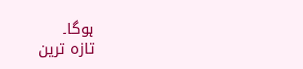ہوگا۔
تازہ ترین